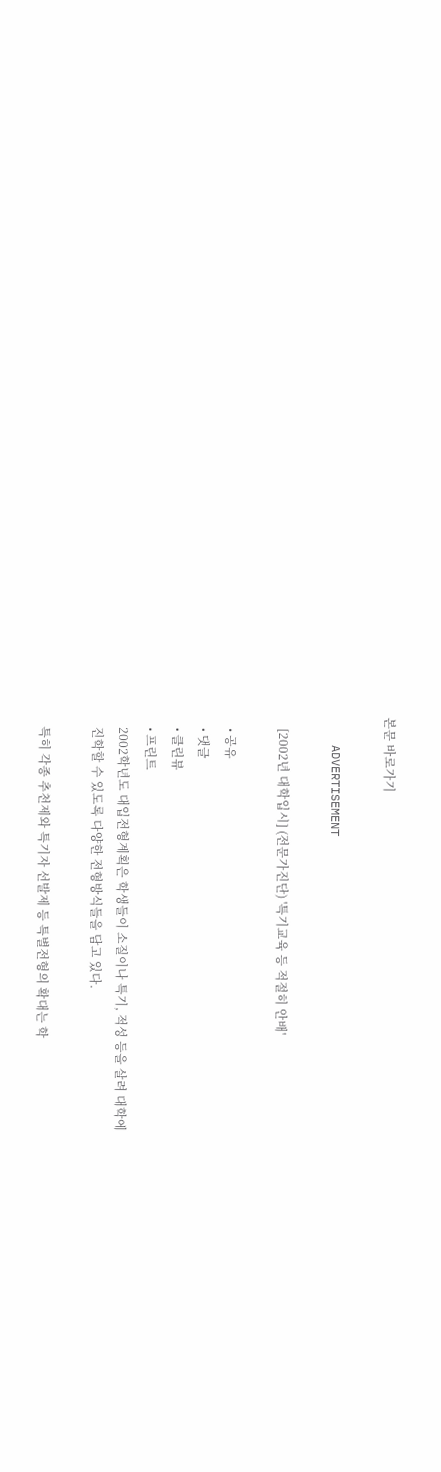본문 바로가기

    ADVERTISEMENT

    [2002년 대학입시] (전문가진단) '특기교육 등 적절히 안배'

    • 공유
    • 댓글
    • 클린뷰
    • 프린트
    2002학년도 대입전형계획은 학생들이 소질이나 특기, 적성 등을 살려 대학에
    진학할 수 있도록 다양한 전형방식들을 담고 있다.

    특히 각종 추천제와 특기자 선발제 등 특별전형의 확대는 학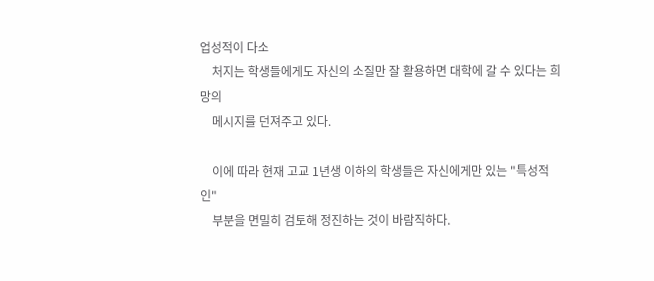업성적이 다소
    처지는 학생들에게도 자신의 소질만 잘 활용하면 대학에 갈 수 있다는 희망의
    메시지를 던져주고 있다.

    이에 따라 현재 고교 1년생 이하의 학생들은 자신에게만 있는 "특성적인"
    부분을 면밀히 검토해 정진하는 것이 바람직하다.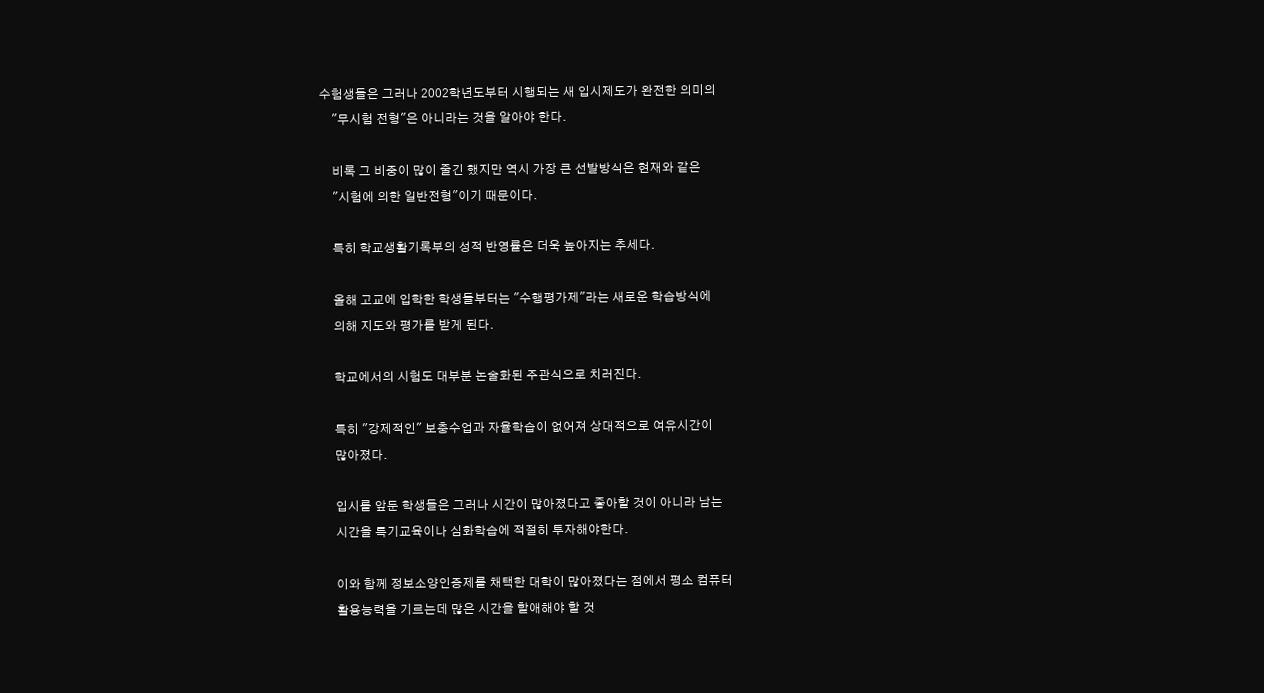수험생들은 그러나 2002학년도부터 시행되는 새 입시제도가 완전한 의미의
    "무시험 전형"은 아니라는 것을 알아야 한다.

    비록 그 비중이 많이 줄긴 했지만 역시 가장 큰 선발방식은 현재와 같은
    "시험에 의한 일반전형"이기 때문이다.

    특히 학교생활기록부의 성적 반영률은 더욱 높아지는 추세다.

    올해 고교에 입학한 학생들부터는 "수행평가제"라는 새로운 학습방식에
    의해 지도와 평가를 받게 된다.

    학교에서의 시험도 대부분 논술화된 주관식으로 치러진다.

    특히 "강제적인" 보충수업과 자율학습이 없어져 상대적으로 여유시간이
    많아졌다.

    입시를 앞둔 학생들은 그러나 시간이 많아졌다고 좋아할 것이 아니라 남는
    시간을 특기교육이나 심화학습에 적절히 투자해야한다.

    이와 함께 정보소양인증제를 채택한 대학이 많아졌다는 점에서 평소 컴퓨터
    활용능력을 기르는데 많은 시간을 할애해야 할 것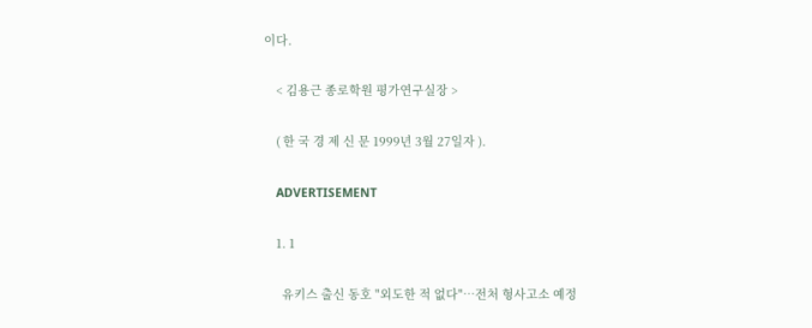이다.

    < 김용근 종로학원 평가연구실장 >

    ( 한 국 경 제 신 문 1999년 3월 27일자 ).

    ADVERTISEMENT

    1. 1

      유키스 출신 동호 "외도한 적 없다"…전처 형사고소 예정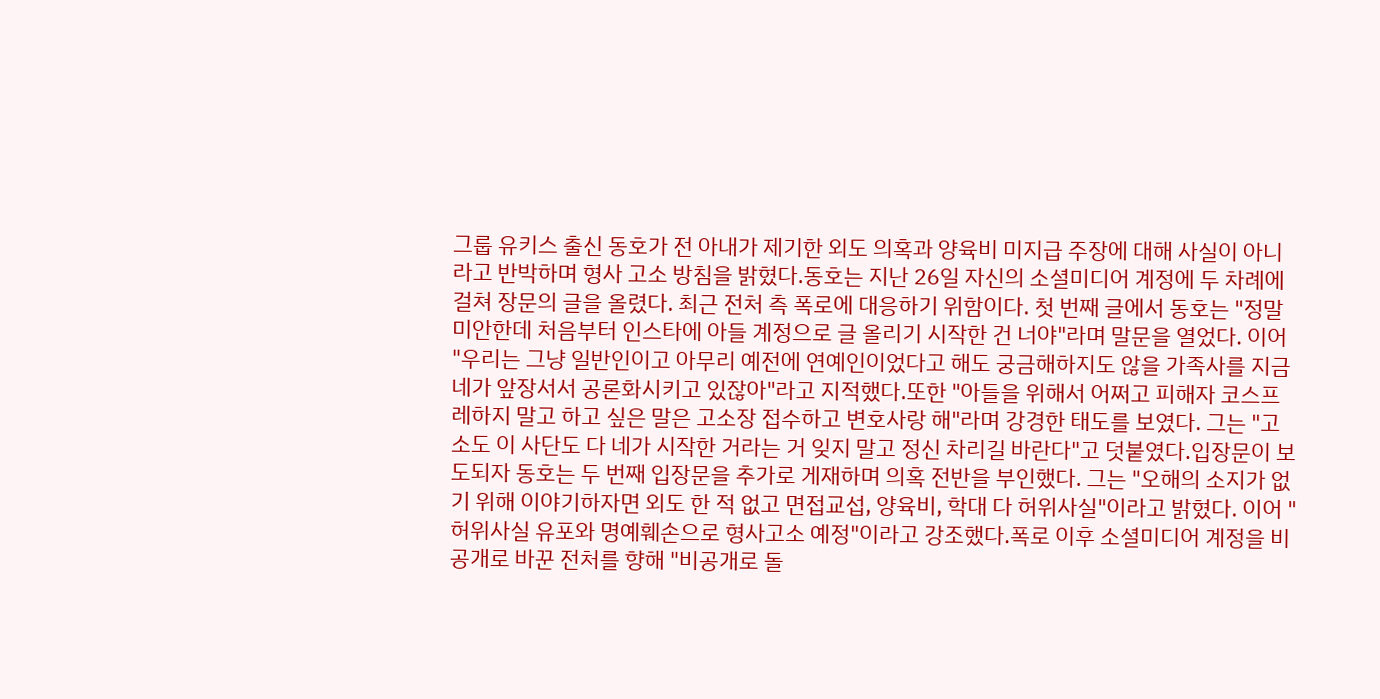그룹 유키스 출신 동호가 전 아내가 제기한 외도 의혹과 양육비 미지급 주장에 대해 사실이 아니라고 반박하며 형사 고소 방침을 밝혔다.동호는 지난 26일 자신의 소셜미디어 계정에 두 차례에 걸쳐 장문의 글을 올렸다. 최근 전처 측 폭로에 대응하기 위함이다. 첫 번째 글에서 동호는 "정말 미안한데 처음부터 인스타에 아들 계정으로 글 올리기 시작한 건 너야"라며 말문을 열었다. 이어 "우리는 그냥 일반인이고 아무리 예전에 연예인이었다고 해도 궁금해하지도 않을 가족사를 지금 네가 앞장서서 공론화시키고 있잖아"라고 지적했다.또한 "아들을 위해서 어쩌고 피해자 코스프레하지 말고 하고 싶은 말은 고소장 접수하고 변호사랑 해"라며 강경한 태도를 보였다. 그는 "고소도 이 사단도 다 네가 시작한 거라는 거 잊지 말고 정신 차리길 바란다"고 덧붙였다.입장문이 보도되자 동호는 두 번째 입장문을 추가로 게재하며 의혹 전반을 부인했다. 그는 "오해의 소지가 없기 위해 이야기하자면 외도 한 적 없고 면접교섭, 양육비, 학대 다 허위사실"이라고 밝혔다. 이어 "허위사실 유포와 명예훼손으로 형사고소 예정"이라고 강조했다.폭로 이후 소셜미디어 계정을 비공개로 바꾼 전처를 향해 "비공개로 돌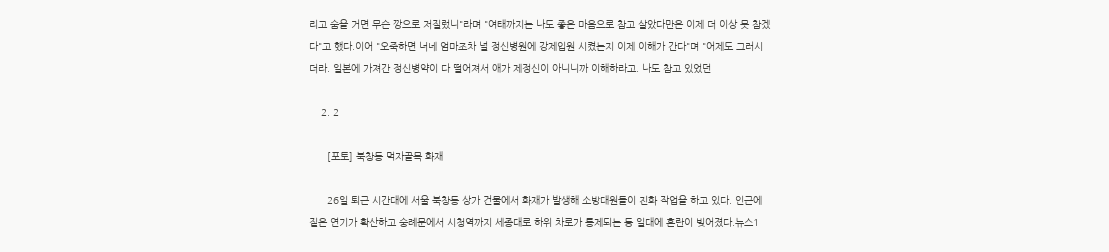리고 숨을 거면 무슨 깡으로 저질렀니"라며 "여태까지는 나도 좋은 마음으로 참고 살았다만은 이제 더 이상 못 참겠다"고 했다.이어 "오죽하면 너네 엄마조차 널 정신병원에 강제입원 시켰는지 이제 이해가 간다"며 "어제도 그러시더라. 일본에 가져간 정신병약이 다 떨어져서 애가 제정신이 아니니까 이해하라고. 나도 참고 있었던

    2. 2

      [포토] 북창동 먹자골목 화재

      26일 퇴근 시간대에 서울 북창동 상가 건물에서 화재가 발생해 소방대원들이 진화 작업을 하고 있다. 인근에 짙은 연기가 확산하고 숭례문에서 시청역까지 세종대로 하위 차로가 통제되는 등 일대에 혼란이 빚어졌다.뉴스1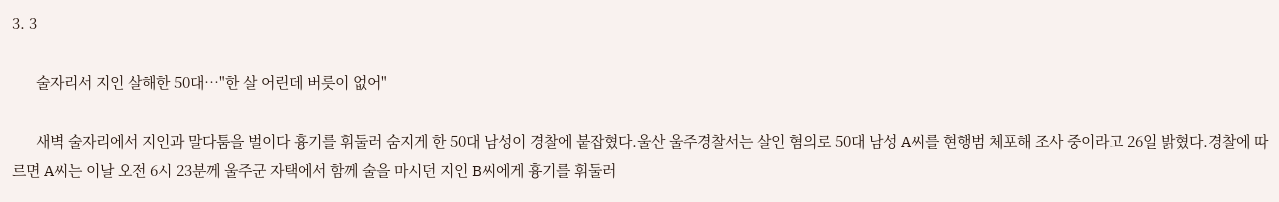3. 3

      술자리서 지인 살해한 50대…"한 살 어린데 버릇이 없어"

      새벽 술자리에서 지인과 말다툼을 벌이다 흉기를 휘둘러 숨지게 한 50대 남성이 경찰에 붙잡혔다.울산 울주경찰서는 살인 혐의로 50대 남성 A씨를 현행범 체포해 조사 중이라고 26일 밝혔다.경찰에 따르면 A씨는 이날 오전 6시 23분께 울주군 자택에서 함께 술을 마시던 지인 B씨에게 흉기를 휘둘러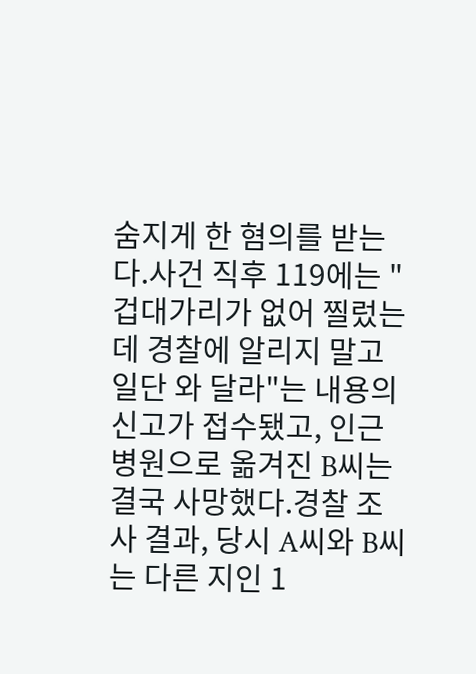숨지게 한 혐의를 받는다.사건 직후 119에는 "겁대가리가 없어 찔렀는데 경찰에 알리지 말고 일단 와 달라"는 내용의 신고가 접수됐고, 인근 병원으로 옮겨진 B씨는 결국 사망했다.경찰 조사 결과, 당시 A씨와 B씨는 다른 지인 1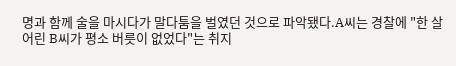명과 함께 술을 마시다가 말다툼을 벌였던 것으로 파악됐다.A씨는 경찰에 "한 살 어린 B씨가 평소 버릇이 없었다"는 취지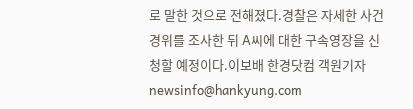로 말한 것으로 전해졌다.경찰은 자세한 사건 경위를 조사한 뒤 A씨에 대한 구속영장을 신청할 예정이다.이보배 한경닷컴 객원기자 newsinfo@hankyung.com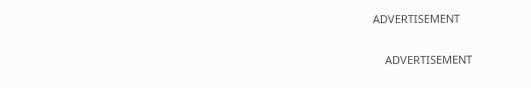ADVERTISEMENT

    ADVERTISEMENT